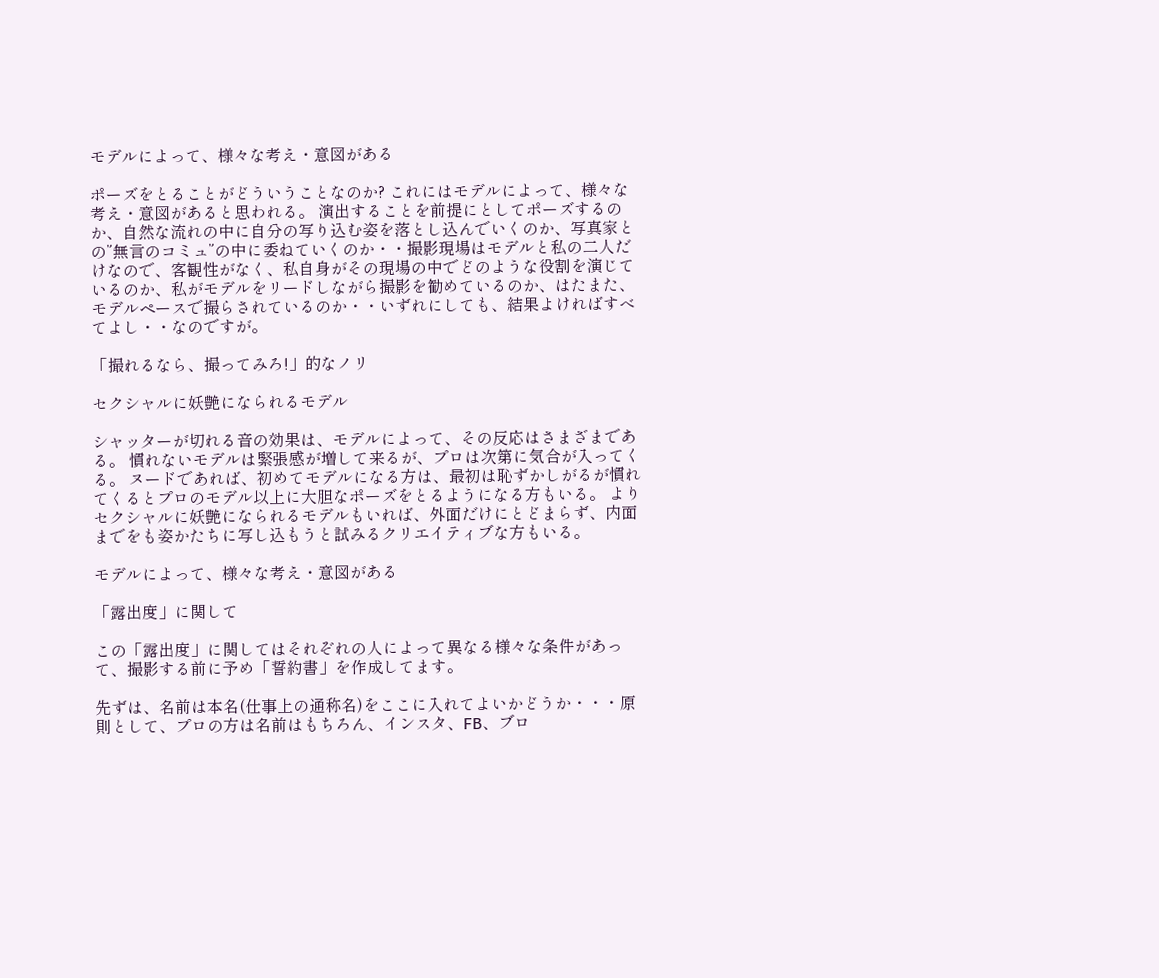モデルによって、様々な考え・意図がある

ポーズをとることがどういうことなのか? これにはモデルによって、様々な考え・意図があると思われる。 演出することを前提にとしてポーズするのか、自然な流れの中に自分の写り込む姿を落とし込んでいくのか、写真家との”無言のコミュ”の中に委ねていくのか・・撮影現場はモデルと私の二人だけなので、客観性がなく、私自身がその現場の中でどのような役割を演じているのか、私がモデルをリードしながら撮影を勧めているのか、はたまた、モデルペースで撮らされているのか・・いずれにしても、結果よければすべてよし・・なのですが。

「撮れるなら、撮ってみろ!」的なノリ

セクシャルに妖艶になられるモデル

シャッターが切れる音の効果は、モデルによって、その反応はさまざまである。 慣れないモデルは緊張感が増して来るが、プロは次第に気合が入ってくる。 ヌードであれば、初めてモデルになる方は、最初は恥ずかしがるが慣れてくるとプロのモデル以上に大胆なポーズをとるようになる方もいる。 よりセクシャルに妖艶になられるモデルもいれば、外面だけにとどまらず、内面までをも姿かたちに写し込もうと試みるクリエイティブな方もいる。

モデルによって、様々な考え・意図がある

「露出度」に関して

この「露出度」に関してはそれぞれの人によって異なる様々な条件があって、撮影する前に予め「誓約書」を作成してます。

先ずは、名前は本名(仕事上の通称名)をここに入れてよいかどうか・・・原則として、プロの方は名前はもちろん、インスタ、FB、ブロ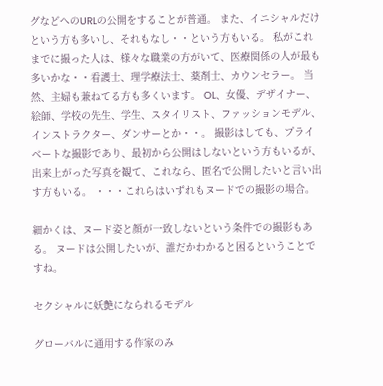グなどへのURLの公開をすることが普通。 また、イニシャルだけという方も多いし、それもなし・・という方もいる。 私がこれまでに撮った人は、様々な職業の方がいて、医療関係の人が最も多いかな・・看護士、理学療法士、薬剤士、カウンセラー。 当然、主婦も兼ねてる方も多くいます。 OL、女優、デザイナー、絵師、学校の先生、学生、スタイリスト、ファッションモデル、インストラクター、ダンサーとか・・。 撮影はしても、プライベートな撮影であり、最初から公開はしないという方もいるが、出来上がった写真を観て、これなら、匿名で公開したいと言い出す方もいる。 ・・・これらはいずれもヌードでの撮影の場合。

細かくは、ヌード姿と顔が一致しないという条件での撮影もある。 ヌードは公開したいが、誰だかわかると困るということですね。

セクシャルに妖艶になられるモデル

グローバルに通用する作家のみ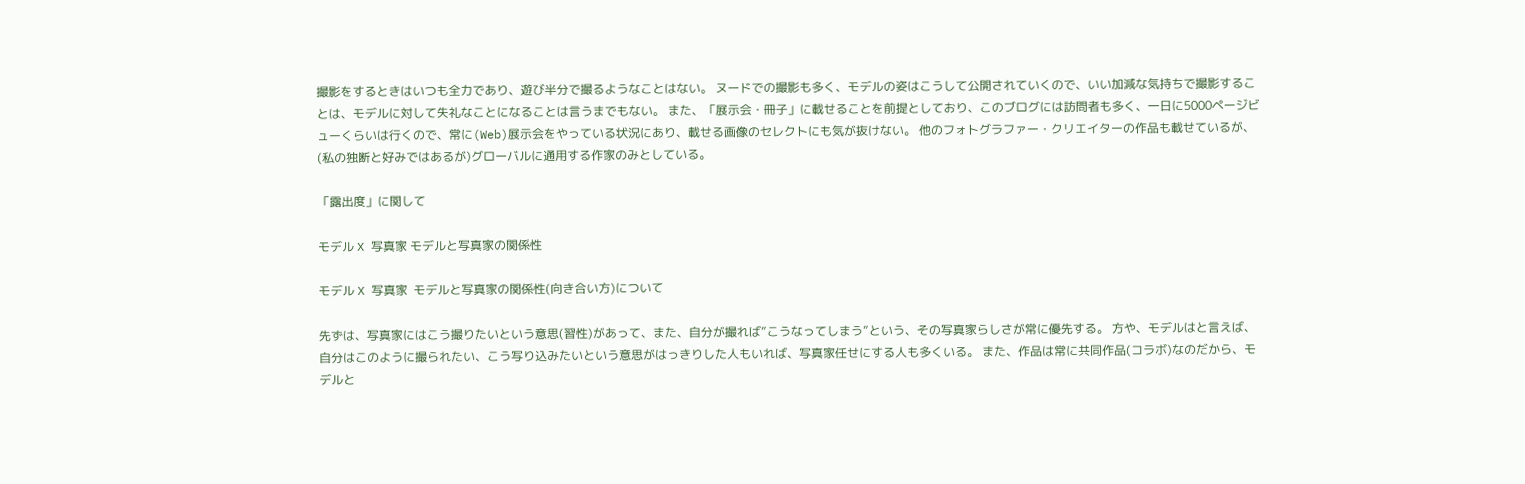撮影をするときはいつも全力であり、遊び半分で撮るようなことはない。 ヌードでの撮影も多く、モデルの姿はこうして公開されていくので、いい加減な気持ちで撮影することは、モデルに対して失礼なことになることは言うまでもない。 また、「展示会・冊子」に載せることを前提としており、このブログには訪問者も多く、一日に5000ページビューくらいは行くので、常に(Web)展示会をやっている状況にあり、載せる画像のセレクトにも気が抜けない。 他のフォトグラファー・クリエイターの作品も載せているが、(私の独断と好みではあるが)グローバルに通用する作家のみとしている。

「露出度」に関して

モデル X 写真家 モデルと写真家の関係性

モデル X 写真家  モデルと写真家の関係性(向き合い方)について

先ずは、写真家にはこう撮りたいという意思(習性)があって、また、自分が撮れば”こうなってしまう”という、その写真家らしさが常に優先する。 方や、モデルはと言えば、自分はこのように撮られたい、こう写り込みたいという意思がはっきりした人もいれば、写真家任せにする人も多くいる。 また、作品は常に共同作品(コラボ)なのだから、モデルと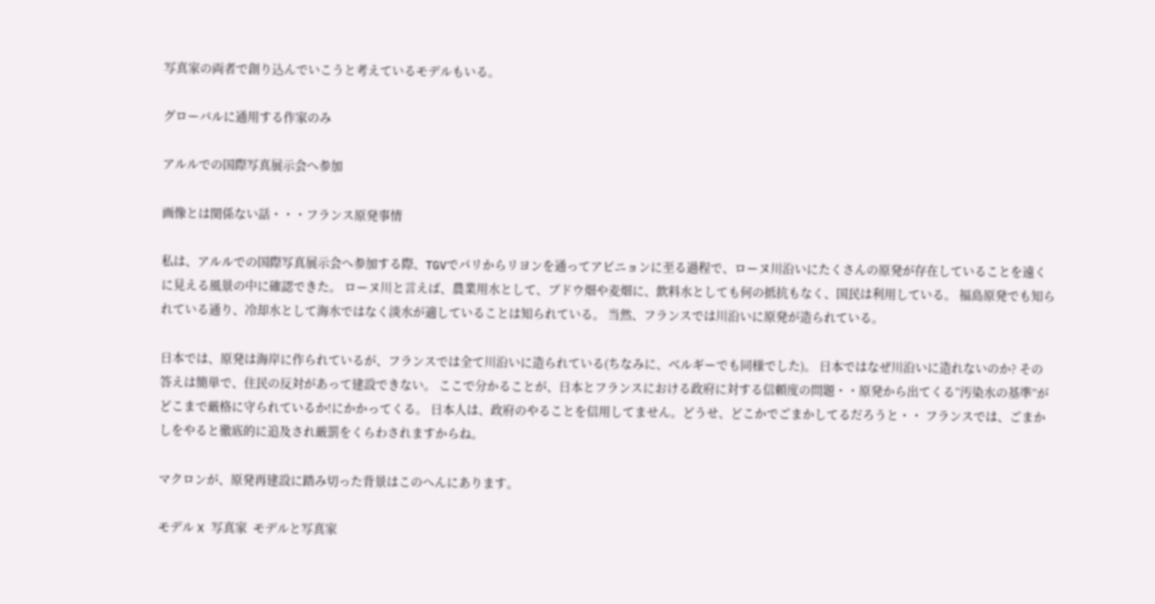写真家の両者で創り込んでいこうと考えているモデルもいる。

グローバルに通用する作家のみ

アルルでの国際写真展示会へ参加

画像とは関係ない話・・・フランス原発事情

私は、アルルでの国際写真展示会へ参加する際、TGVでパリからリヨンを通ってアビニョンに至る過程で、ローヌ川沿いにたくさんの原発が存在していることを遠くに見える風景の中に確認できた。 ローヌ川と言えば、農業用水として、ブドウ畑や麦畑に、飲料水としても何の抵抗もなく、国民は利用している。 福島原発でも知られている通り、冷却水として海水ではなく淡水が適していることは知られている。 当然、フランスでは川沿いに原発が造られている。

日本では、原発は海岸に作られているが、フランスでは全て川沿いに造られている(ちなみに、ベルギーでも同様でした)。 日本ではなぜ川沿いに造れないのか? その答えは簡単で、住民の反対があって建設できない。 ここで分かることが、日本とフランスにおける政府に対する信頼度の問題・・原発から出てくる”汚染水の基準”がどこまで厳格に守られているか!にかかってくる。 日本人は、政府のやることを信用してません。どうせ、どこかでごまかしてるだろうと・・ フランスでは、ごまかしをやると徹底的に追及され厳罰をくらわされますからね。

マクロンが、原発再建設に踏み切った背景はこのへんにあります。

モデル X 写真家  モデルと写真家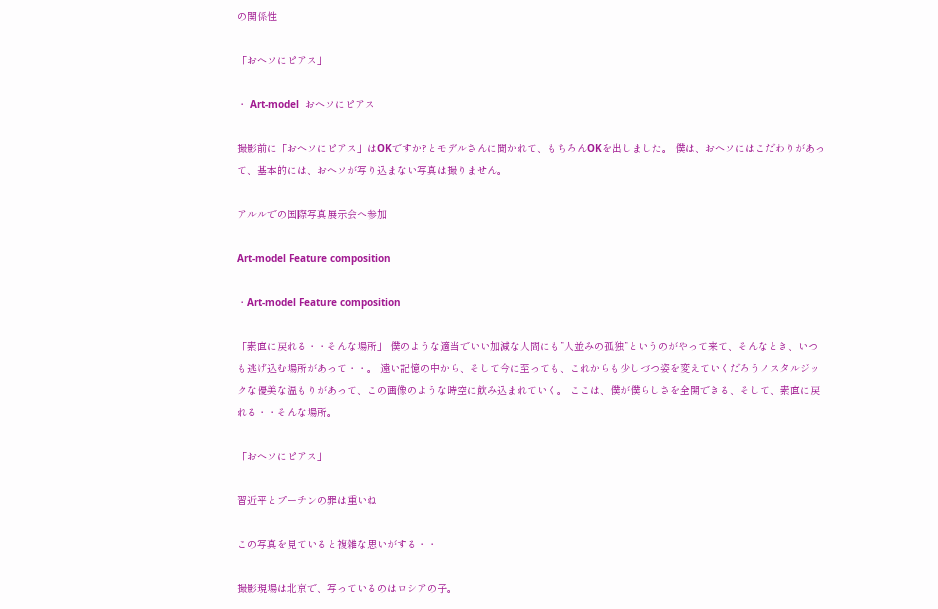の関係性

「おヘソにピアス」

・ Art-model  おヘソにピアス

撮影前に「おヘソにピアス」はOKですか?とモデルさんに聞かれて、もちろんOKを出しました。 僕は、おヘソにはこだわりがあって、基本的には、おヘソが写り込まない写真は撮りません。

アルルでの国際写真展示会へ参加

Art-model Feature composition

・Art-model Feature composition

「素直に戻れる・・そんな場所」 僕のような適当でいい加減な人間にも”人並みの孤独”というのがやって来て、そんなとき、いつも逃げ込む場所があって・・。 遠い記憶の中から、そして今に至っても、これからも少しづつ姿を変えていくだろうノスタルジックな優美な温もりがあって、この画像のような時空に飲み込まれていく。 ここは、僕が僕らしさを全開できる、そして、素直に戻れる・・そんな場所。

「おヘソにピアス」

習近平とプーチンの罪は重いね

この写真を見ていると複雑な思いがする・・

撮影現場は北京で、写っているのはロシアの子。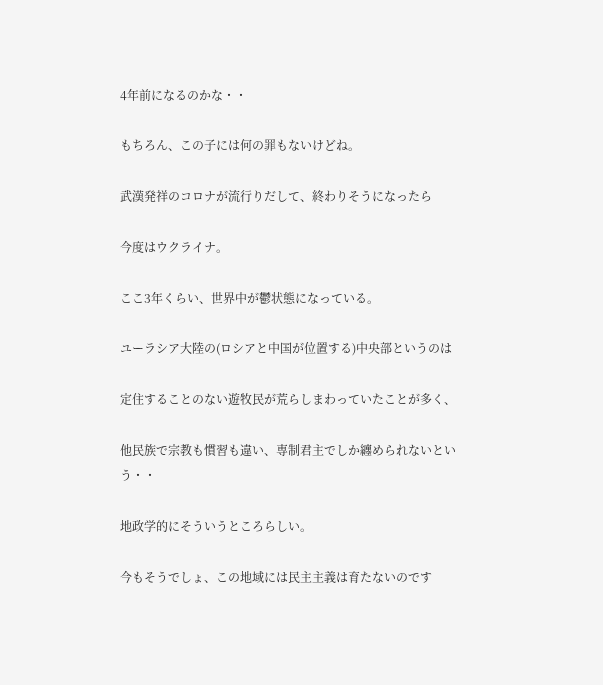4年前になるのかな・・

もちろん、この子には何の罪もないけどね。

武漢発祥のコロナが流行りだして、終わりそうになったら

今度はウクライナ。

ここ3年くらい、世界中が鬱状態になっている。

ユーラシア大陸の(ロシアと中国が位置する)中央部というのは

定住することのない遊牧民が荒らしまわっていたことが多く、

他民族で宗教も慣習も違い、専制君主でしか纏められないという・・

地政学的にそういうところらしい。

今もそうでしょ、この地域には民主主義は育たないのです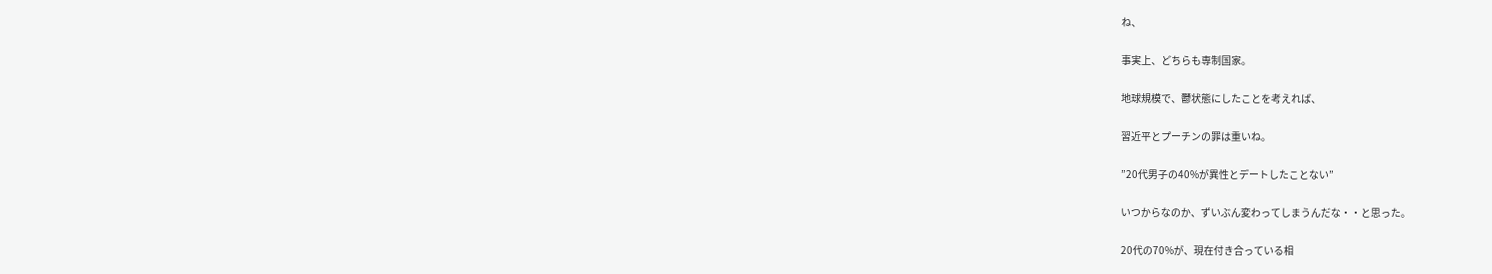ね、

事実上、どちらも専制国家。

地球規模で、鬱状態にしたことを考えれば、

習近平とプーチンの罪は重いね。

”20代男子の40%が異性とデートしたことない”

いつからなのか、ずいぶん変わってしまうんだな・・と思った。

20代の70%が、現在付き合っている相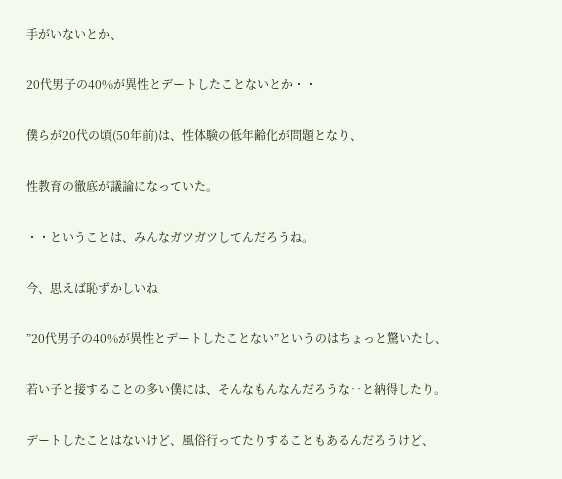手がいないとか、

20代男子の40%が異性とデートしたことないとか・・

僕らが20代の頃(50年前)は、性体験の低年齢化が問題となり、

性教育の徹底が議論になっていた。

・・ということは、みんなガツガツしてんだろうね。

今、思えば恥ずかしいね

”20代男子の40%が異性とデートしたことない”というのはちょっと驚いたし、

若い子と接することの多い僕には、そんなもんなんだろうな‥と納得したり。

デートしたことはないけど、風俗行ってたりすることもあるんだろうけど、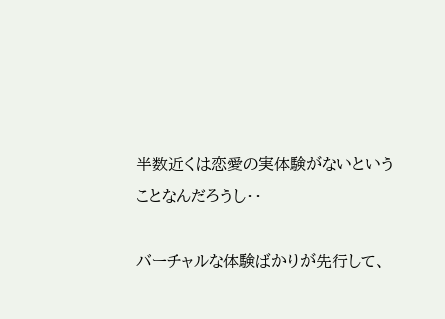半数近くは恋愛の実体験がないということなんだろうし・・

バーチャルな体験ばかりが先行して、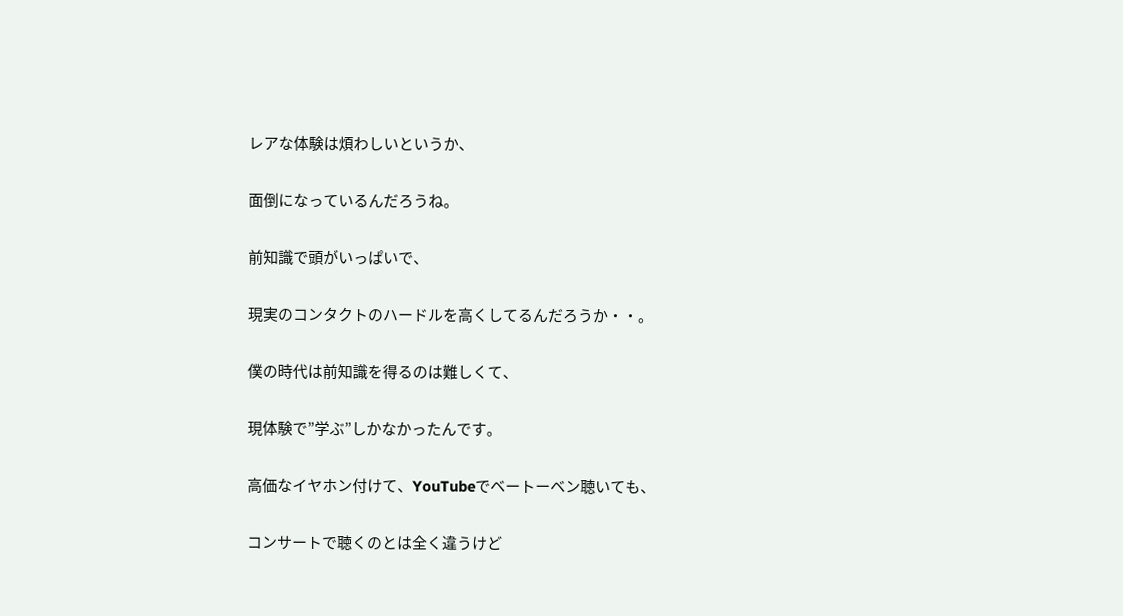レアな体験は煩わしいというか、

面倒になっているんだろうね。

前知識で頭がいっぱいで、

現実のコンタクトのハードルを高くしてるんだろうか・・。

僕の時代は前知識を得るのは難しくて、

現体験で”学ぶ”しかなかったんです。

高価なイヤホン付けて、YouTubeでベートーベン聴いても、

コンサートで聴くのとは全く違うけど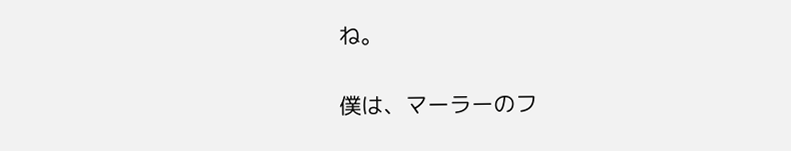ね。

僕は、マーラーのフ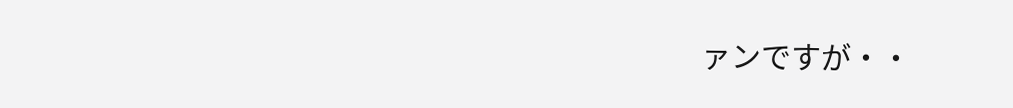ァンですが・・